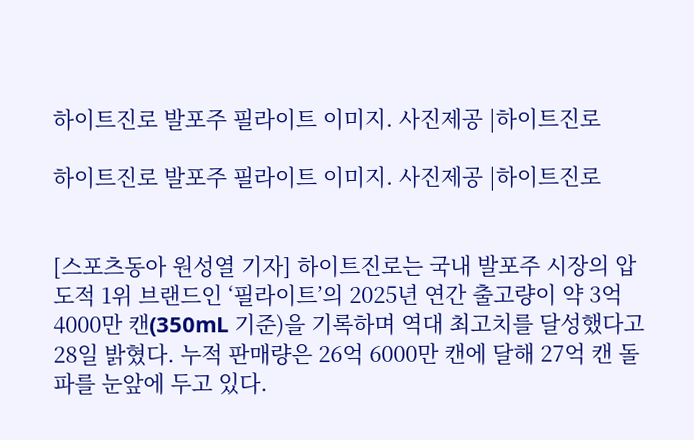하이트진로 발포주 필라이트 이미지. 사진제공 |하이트진로

하이트진로 발포주 필라이트 이미지. 사진제공 |하이트진로


[스포츠동아 원성열 기자] 하이트진로는 국내 발포주 시장의 압도적 1위 브랜드인 ‘필라이트’의 2025년 연간 출고량이 약 3억 4000만 캔(350mL 기준)을 기록하며 역대 최고치를 달성했다고 28일 밝혔다. 누적 판매량은 26억 6000만 캔에 달해 27억 캔 돌파를 눈앞에 두고 있다.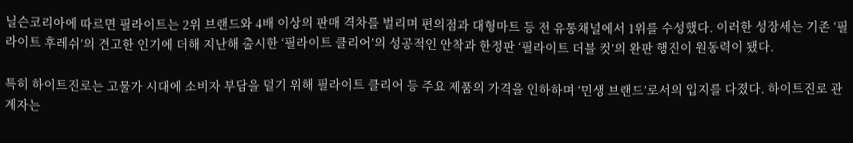닐슨코리아에 따르면 필라이트는 2위 브랜드와 4배 이상의 판매 격차를 벌리며 편의점과 대형마트 등 전 유통채널에서 1위를 수성했다. 이러한 성장세는 기존 ‘필라이트 후레쉬’의 견고한 인기에 더해 지난해 출시한 ‘필라이트 클리어’의 성공적인 안착과 한정판 ‘필라이트 더블 컷’의 완판 행진이 원동력이 됐다.

특히 하이트진로는 고물가 시대에 소비자 부담을 덜기 위해 필라이트 클리어 등 주요 제품의 가격을 인하하며 ‘민생 브랜드’로서의 입지를 다졌다. 하이트진로 관계자는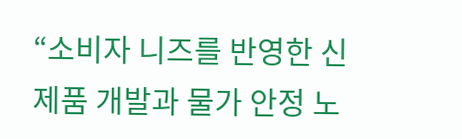“소비자 니즈를 반영한 신제품 개발과 물가 안정 노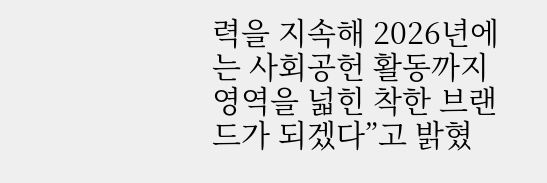력을 지속해 2026년에는 사회공헌 활동까지 영역을 넓힌 착한 브랜드가 되겠다”고 밝혔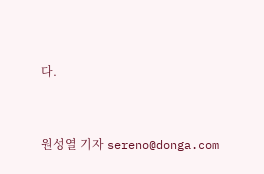다.


원성열 기자 sereno@donga.com